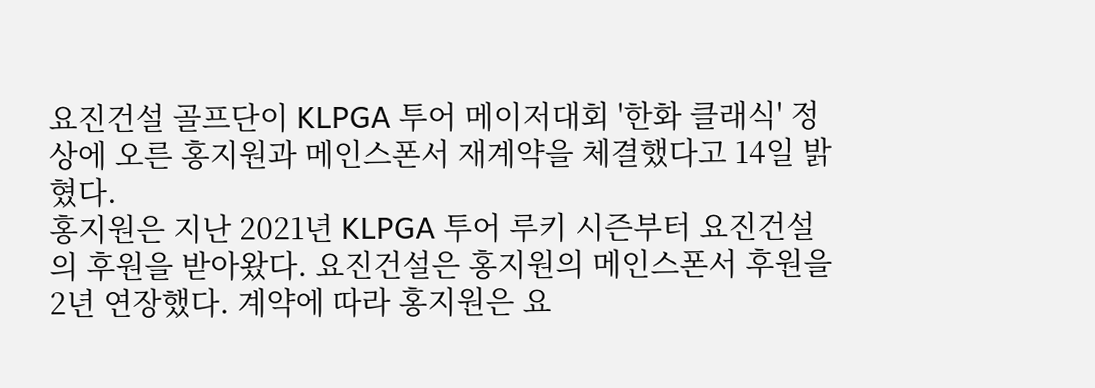요진건설 골프단이 KLPGA 투어 메이저대회 '한화 클래식' 정상에 오른 홍지원과 메인스폰서 재계약을 체결했다고 14일 밝혔다.
홍지원은 지난 2021년 KLPGA 투어 루키 시즌부터 요진건설의 후원을 받아왔다. 요진건설은 홍지원의 메인스폰서 후원을 2년 연장했다. 계약에 따라 홍지원은 요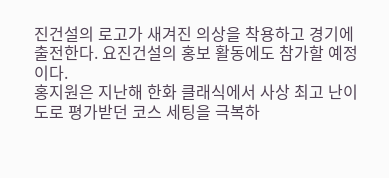진건설의 로고가 새겨진 의상을 착용하고 경기에 출전한다. 요진건설의 홍보 활동에도 참가할 예정이다.
홍지원은 지난해 한화 클래식에서 사상 최고 난이도로 평가받던 코스 세팅을 극복하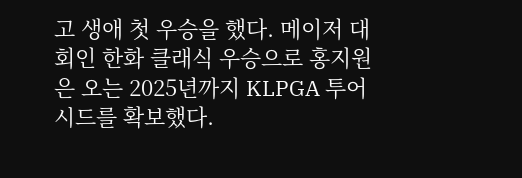고 생애 첫 우승을 했다. 메이저 대회인 한화 클래식 우승으로 홍지원은 오는 2025년까지 KLPGA 투어 시드를 확보했다.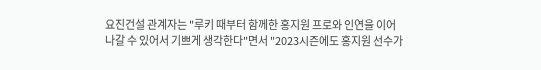요진건설 관계자는 "루키 때부터 함께한 홍지원 프로와 인연을 이어 나갈 수 있어서 기쁘게 생각한다"면서 "2023시즌에도 홍지원 선수가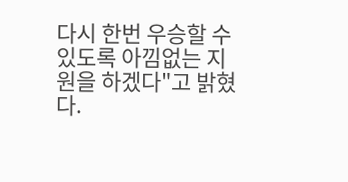다시 한번 우승할 수 있도록 아낌없는 지원을 하겠다"고 밝혔다.